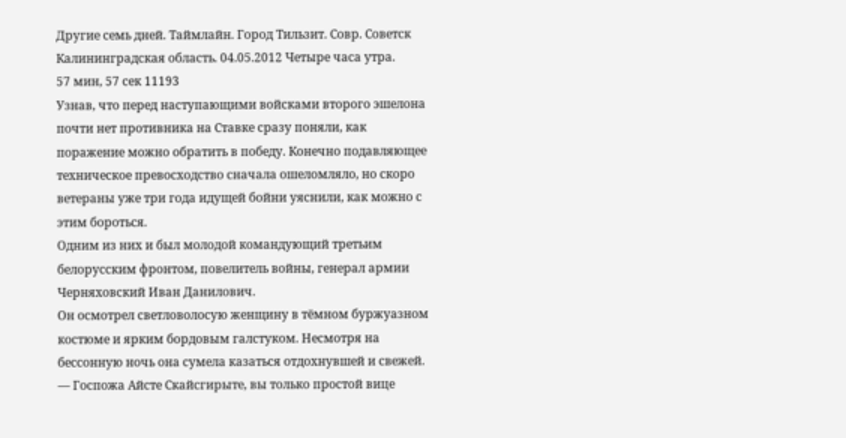Другие семь дней. Таймлайн. Город Тильзит. Совр. Советск Калининградская область. 04.05.2012 Четыре часа утра.
57 мин, 57 сек 11193
Узнав, что перед наступающими войсками второго эшелона почти нет противника на Ставке сразу поняли, как поражение можно обратить в победу. Конечно подавляющее техническое превосходство сначала ошеломляло, но скоро ветераны уже три года идущей бойни уяснили, как можно с этим бороться.
Одним из них и был молодой командующий третьим белорусским фронтом, повелитель войны, генерал армии Черняховский Иван Данилович.
Он осмотрел светловолосую женщину в тёмном буржуазном костюме и ярким бордовым галстуком. Несмотря на бессонную ночь она сумела казаться отдохнувшей и свежей.
— Госпожа Айсте Скайсгирыте, вы только простой вице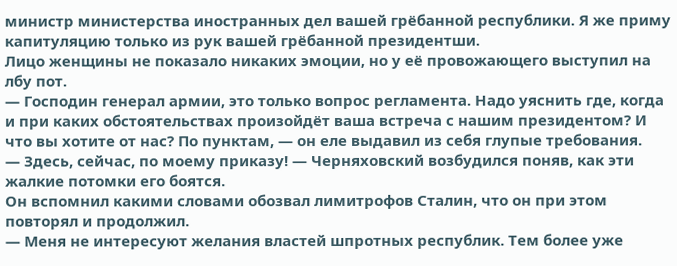министр министерства иностранных дел вашей грёбанной республики. Я же приму капитуляцию только из рук вашей грёбанной президентши.
Лицо женщины не показало никаких эмоции, но у её провожающего выступил на лбу пот.
— Господин генерал армии, это только вопрос регламента. Надо уяснить где, когда и при каких обстоятельствах произойдёт ваша встреча с нашим президентом? И что вы хотите от нас? По пунктам, — он еле выдавил из себя глупые требования.
— Здесь, сейчас, по моему приказу! — Черняховский возбудился поняв, как эти жалкие потомки его боятся.
Он вспомнил какими словами обозвал лимитрофов Сталин, что он при этом повторял и продолжил.
— Меня не интересуют желания властей шпротных республик. Тем более уже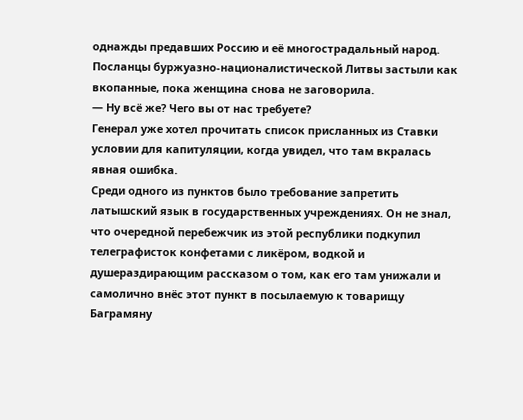однажды предавших Россию и её многострадальный народ.
Посланцы буржуазно-националистической Литвы застыли как вкопанные, пока женщина снова не заговорила.
— Ну всё же? Чего вы от нас требуете?
Генерал уже хотел прочитать список присланных из Ставки условии для капитуляции, когда увидел, что там вкралась явная ошибка.
Среди одного из пунктов было требование запретить латышский язык в государственных учреждениях. Он не знал, что очередной перебежчик из этой республики подкупил телеграфисток конфетами с ликёром, водкой и душераздирающим рассказом о том, как его там унижали и самолично внёс этот пункт в посылаемую к товарищу Баграмяну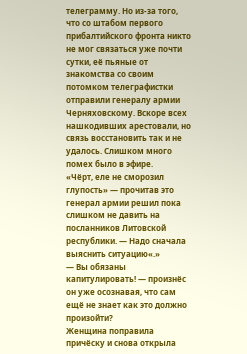телеграмму. Но из-за того, что со штабом первого прибалтийского фронта никто не мог связаться уже почти сутки, её пьяные от знакомства со своим потомком телеграфистки отправили генералу армии Черняховскому. Вскоре всех нашкодивших арестовали, но связь восстановить так и не удалось. Слишком много помех было в эфире.
«Чёрт, еле не сморозил глупость» — прочитав это генерал армии решил пока слишком не давить на посланников Литовской республики. — Надо сначала выяснить ситуацию«.»
— Вы обязаны капитулировать! — произнёс он уже осознавая, что сам ещё не знает как это должно произойти?
Женщина поправила причёску и снова открыла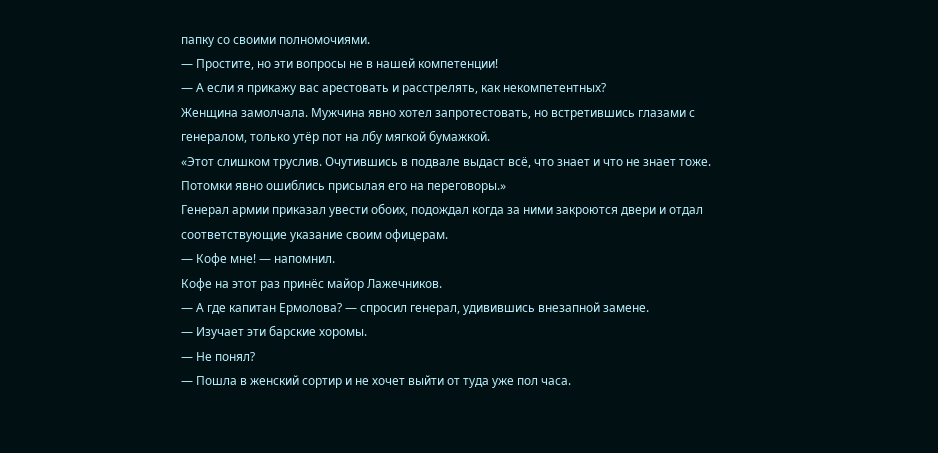папку со своими полномочиями.
— Простите, но эти вопросы не в нашей компетенции!
— А если я прикажу вас арестовать и расстрелять, как некомпетентных?
Женщина замолчала. Мужчина явно хотел запротестовать, но встретившись глазами с генералом, только утёр пот на лбу мягкой бумажкой.
«Этот слишком труслив. Очутившись в подвале выдаст всё, что знает и что не знает тоже. Потомки явно ошиблись присылая его на переговоры.»
Генерал армии приказал увести обоих, подождал когда за ними закроются двери и отдал соответствующие указание своим офицерам.
— Кофе мне! — напомнил.
Кофе на этот раз принёс майор Лажечников.
— А где капитан Ермолова? — спросил генерал, удивившись внезапной замене.
— Изучает эти барские хоромы.
— Не понял?
— Пошла в женский сортир и не хочет выйти от туда уже пол часа.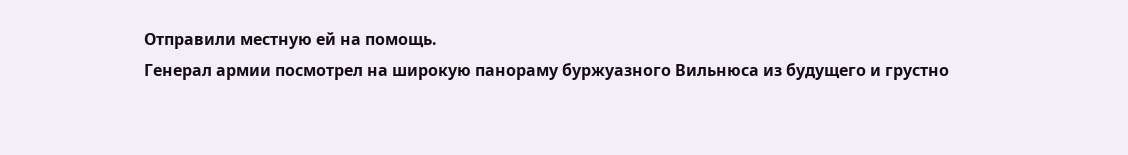Отправили местную ей на помощь.
Генерал армии посмотрел на широкую панораму буржуазного Вильнюса из будущего и грустно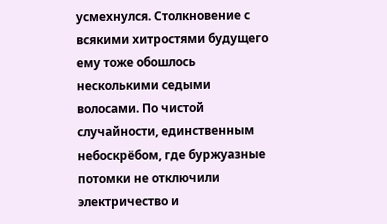усмехнулся. Столкновение с всякими хитростями будущего ему тоже обошлось несколькими седыми волосами. По чистой случайности, единственным небоскрёбом, где буржуазные потомки не отключили электричество и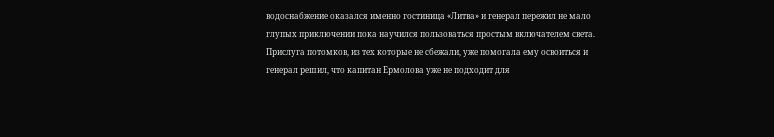водоснабжение оказался именно гостиница «Литва» и генерал пережил не мало глупых приключении пока научился пользоваться простым включателем света. Прислуга потомков, из тех которые не сбежали, уже помогала ему освоиться и генерал решил, что капитан Ермолова уже не подходит для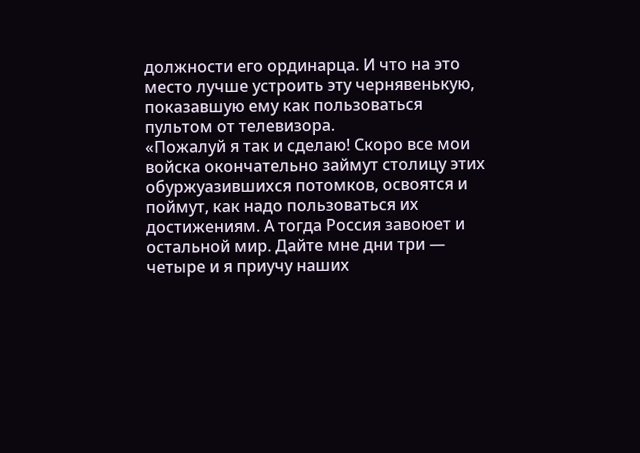должности его ординарца. И что на это место лучше устроить эту чернявенькую, показавшую ему как пользоваться пультом от телевизора.
«Пожалуй я так и сделаю! Скоро все мои войска окончательно займут столицу этих обуржуазившихся потомков, освоятся и поймут, как надо пользоваться их достижениям. А тогда Россия завоюет и остальной мир. Дайте мне дни три — четыре и я приучу наших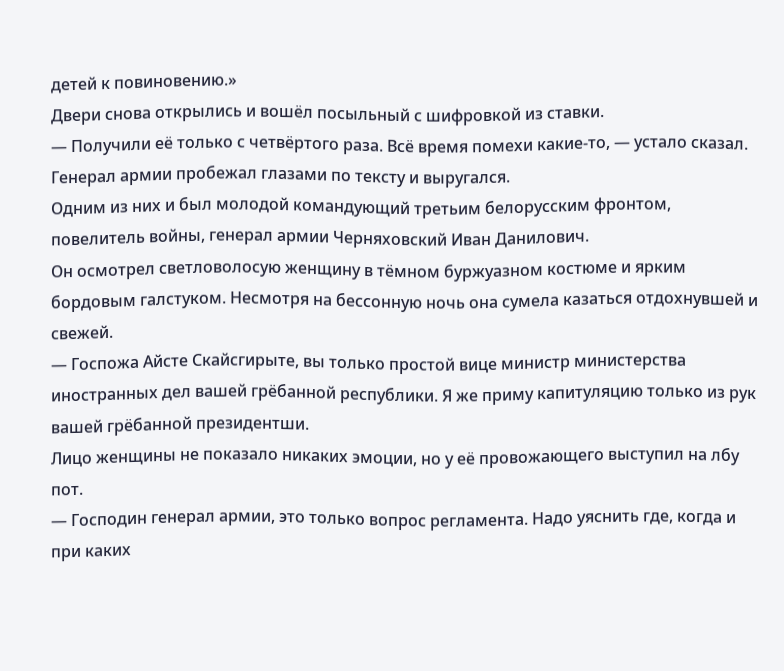детей к повиновению.»
Двери снова открылись и вошёл посыльный с шифровкой из ставки.
— Получили её только с четвёртого раза. Всё время помехи какие-то, — устало сказал.
Генерал армии пробежал глазами по тексту и выругался.
Одним из них и был молодой командующий третьим белорусским фронтом, повелитель войны, генерал армии Черняховский Иван Данилович.
Он осмотрел светловолосую женщину в тёмном буржуазном костюме и ярким бордовым галстуком. Несмотря на бессонную ночь она сумела казаться отдохнувшей и свежей.
— Госпожа Айсте Скайсгирыте, вы только простой вице министр министерства иностранных дел вашей грёбанной республики. Я же приму капитуляцию только из рук вашей грёбанной президентши.
Лицо женщины не показало никаких эмоции, но у её провожающего выступил на лбу пот.
— Господин генерал армии, это только вопрос регламента. Надо уяснить где, когда и при каких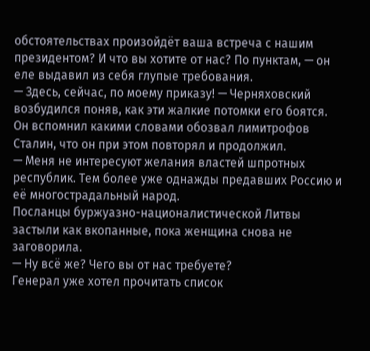обстоятельствах произойдёт ваша встреча с нашим президентом? И что вы хотите от нас? По пунктам, — он еле выдавил из себя глупые требования.
— Здесь, сейчас, по моему приказу! — Черняховский возбудился поняв, как эти жалкие потомки его боятся.
Он вспомнил какими словами обозвал лимитрофов Сталин, что он при этом повторял и продолжил.
— Меня не интересуют желания властей шпротных республик. Тем более уже однажды предавших Россию и её многострадальный народ.
Посланцы буржуазно-националистической Литвы застыли как вкопанные, пока женщина снова не заговорила.
— Ну всё же? Чего вы от нас требуете?
Генерал уже хотел прочитать список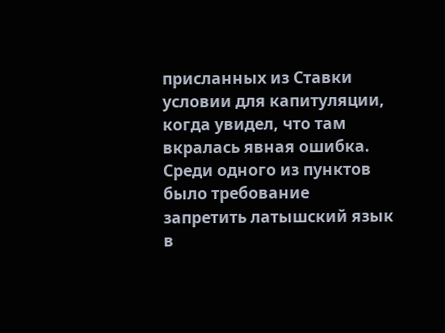присланных из Ставки условии для капитуляции, когда увидел, что там вкралась явная ошибка.
Среди одного из пунктов было требование запретить латышский язык в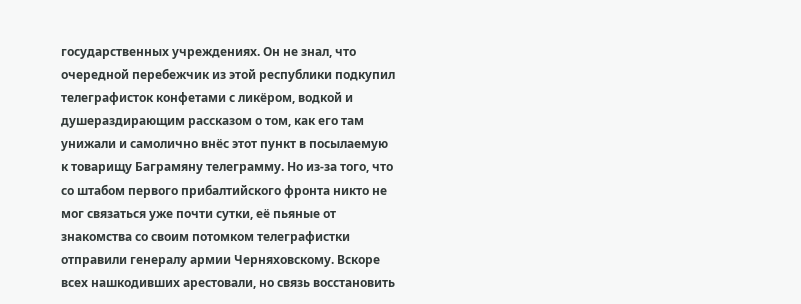государственных учреждениях. Он не знал, что очередной перебежчик из этой республики подкупил телеграфисток конфетами с ликёром, водкой и душераздирающим рассказом о том, как его там унижали и самолично внёс этот пункт в посылаемую к товарищу Баграмяну телеграмму. Но из-за того, что со штабом первого прибалтийского фронта никто не мог связаться уже почти сутки, её пьяные от знакомства со своим потомком телеграфистки отправили генералу армии Черняховскому. Вскоре всех нашкодивших арестовали, но связь восстановить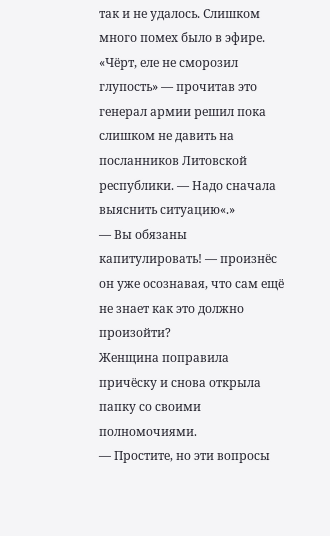так и не удалось. Слишком много помех было в эфире.
«Чёрт, еле не сморозил глупость» — прочитав это генерал армии решил пока слишком не давить на посланников Литовской республики. — Надо сначала выяснить ситуацию«.»
— Вы обязаны капитулировать! — произнёс он уже осознавая, что сам ещё не знает как это должно произойти?
Женщина поправила причёску и снова открыла папку со своими полномочиями.
— Простите, но эти вопросы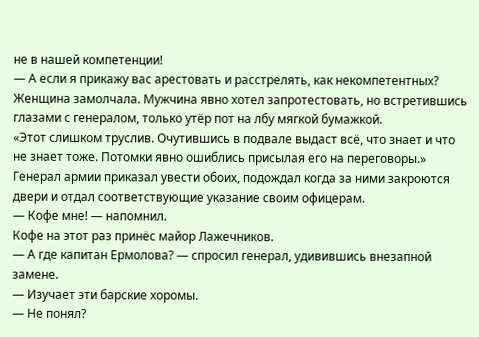не в нашей компетенции!
— А если я прикажу вас арестовать и расстрелять, как некомпетентных?
Женщина замолчала. Мужчина явно хотел запротестовать, но встретившись глазами с генералом, только утёр пот на лбу мягкой бумажкой.
«Этот слишком труслив. Очутившись в подвале выдаст всё, что знает и что не знает тоже. Потомки явно ошиблись присылая его на переговоры.»
Генерал армии приказал увести обоих, подождал когда за ними закроются двери и отдал соответствующие указание своим офицерам.
— Кофе мне! — напомнил.
Кофе на этот раз принёс майор Лажечников.
— А где капитан Ермолова? — спросил генерал, удивившись внезапной замене.
— Изучает эти барские хоромы.
— Не понял?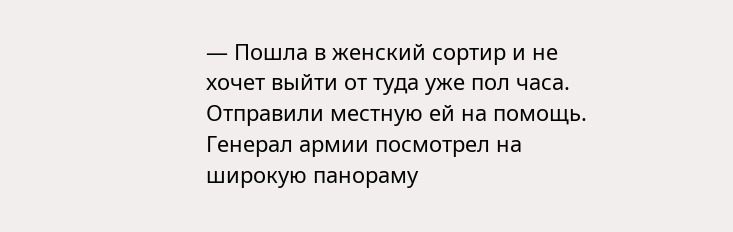— Пошла в женский сортир и не хочет выйти от туда уже пол часа. Отправили местную ей на помощь.
Генерал армии посмотрел на широкую панораму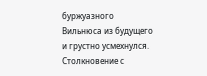буржуазного Вильнюса из будущего и грустно усмехнулся. Столкновение с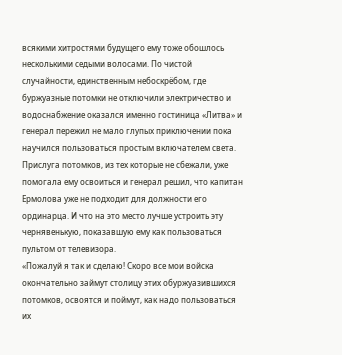всякими хитростями будущего ему тоже обошлось несколькими седыми волосами. По чистой случайности, единственным небоскрёбом, где буржуазные потомки не отключили электричество и водоснабжение оказался именно гостиница «Литва» и генерал пережил не мало глупых приключении пока научился пользоваться простым включателем света. Прислуга потомков, из тех которые не сбежали, уже помогала ему освоиться и генерал решил, что капитан Ермолова уже не подходит для должности его ординарца. И что на это место лучше устроить эту чернявенькую, показавшую ему как пользоваться пультом от телевизора.
«Пожалуй я так и сделаю! Скоро все мои войска окончательно займут столицу этих обуржуазившихся потомков, освоятся и поймут, как надо пользоваться их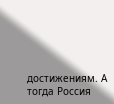достижениям. А тогда Россия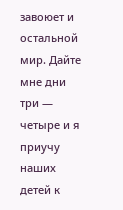завоюет и остальной мир. Дайте мне дни три — четыре и я приучу наших детей к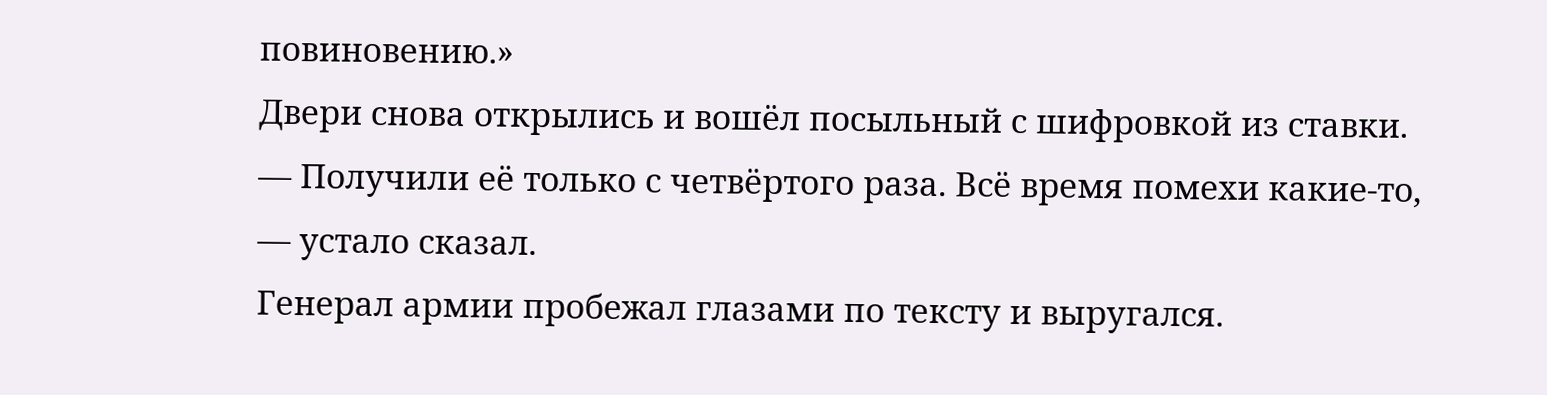повиновению.»
Двери снова открылись и вошёл посыльный с шифровкой из ставки.
— Получили её только с четвёртого раза. Всё время помехи какие-то, — устало сказал.
Генерал армии пробежал глазами по тексту и выругался.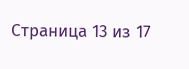Страница 13 из 17